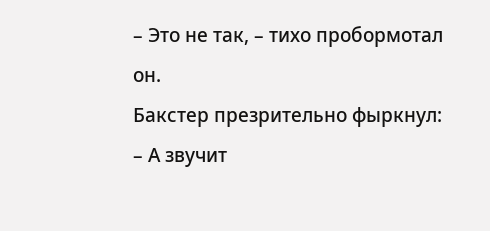– Это не так, – тихо пробормотал он.
Бакстер презрительно фыркнул:
– А звучит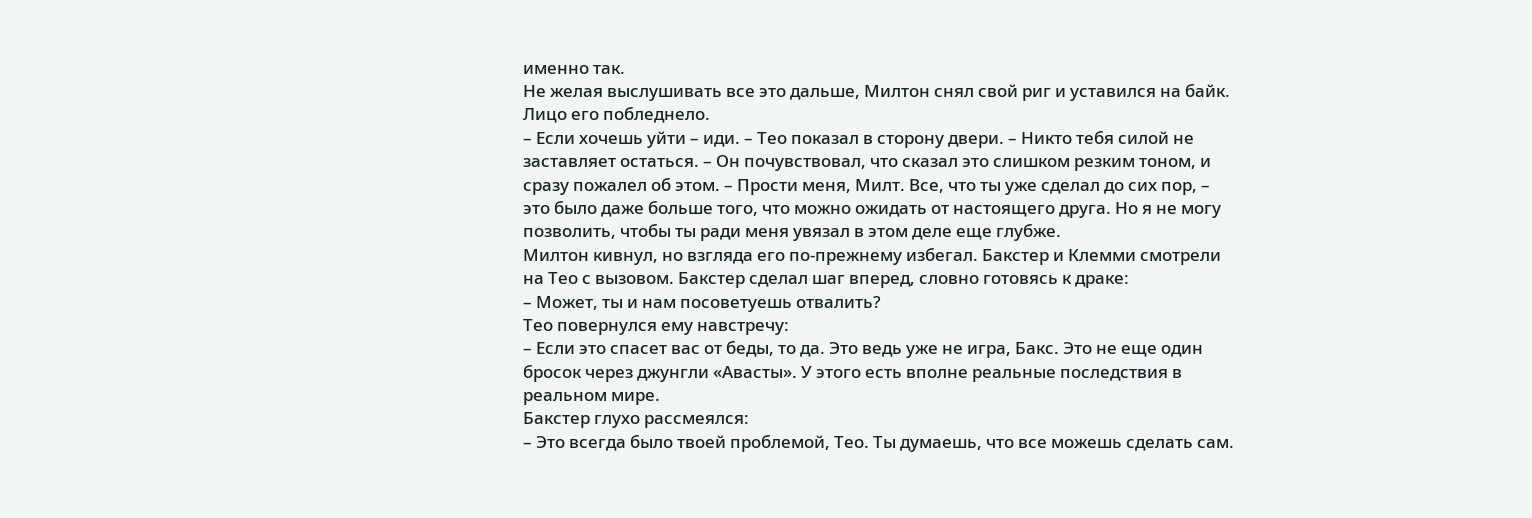именно так.
Не желая выслушивать все это дальше, Милтон снял свой риг и уставился на байк. Лицо его побледнело.
– Если хочешь уйти – иди. – Тео показал в сторону двери. – Никто тебя силой не заставляет остаться. – Он почувствовал, что сказал это слишком резким тоном, и сразу пожалел об этом. – Прости меня, Милт. Все, что ты уже сделал до сих пор, – это было даже больше того, что можно ожидать от настоящего друга. Но я не могу позволить, чтобы ты ради меня увязал в этом деле еще глубже.
Милтон кивнул, но взгляда его по-прежнему избегал. Бакстер и Клемми смотрели на Тео с вызовом. Бакстер сделал шаг вперед, словно готовясь к драке:
– Может, ты и нам посоветуешь отвалить?
Тео повернулся ему навстречу:
– Если это спасет вас от беды, то да. Это ведь уже не игра, Бакс. Это не еще один бросок через джунгли «Авасты». У этого есть вполне реальные последствия в реальном мире.
Бакстер глухо рассмеялся:
– Это всегда было твоей проблемой, Тео. Ты думаешь, что все можешь сделать сам.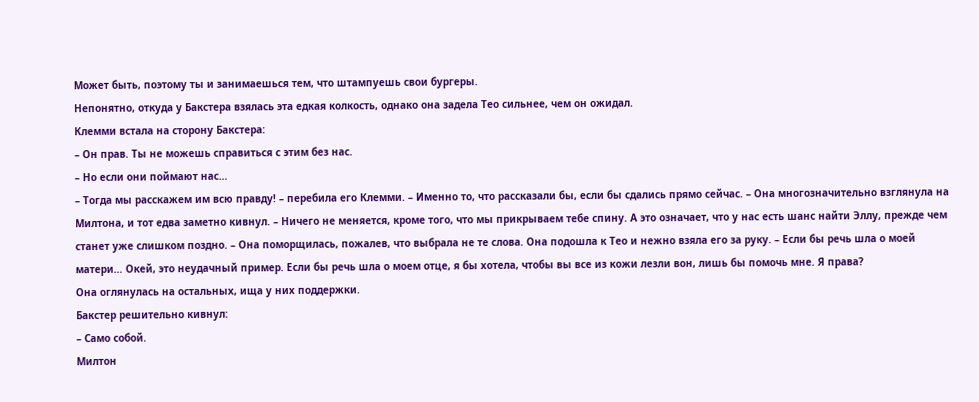Может быть, поэтому ты и занимаешься тем, что штампуешь свои бургеры.
Непонятно, откуда у Бакстера взялась эта едкая колкость, однако она задела Тео сильнее, чем он ожидал.
Клемми встала на сторону Бакстера:
– Он прав. Ты не можешь справиться с этим без нас.
– Но если они поймают нас…
– Тогда мы расскажем им всю правду! – перебила его Клемми. – Именно то, что рассказали бы, если бы сдались прямо сейчас. – Она многозначительно взглянула на Милтона, и тот едва заметно кивнул. – Ничего не меняется, кроме того, что мы прикрываем тебе спину. А это означает, что у нас есть шанс найти Эллу, прежде чем станет уже слишком поздно. – Она поморщилась, пожалев, что выбрала не те слова. Она подошла к Тео и нежно взяла его за руку. – Если бы речь шла о моей матери… Окей, это неудачный пример. Если бы речь шла о моем отце, я бы хотела, чтобы вы все из кожи лезли вон, лишь бы помочь мне. Я права?
Она оглянулась на остальных, ища у них поддержки.
Бакстер решительно кивнул:
– Само собой.
Милтон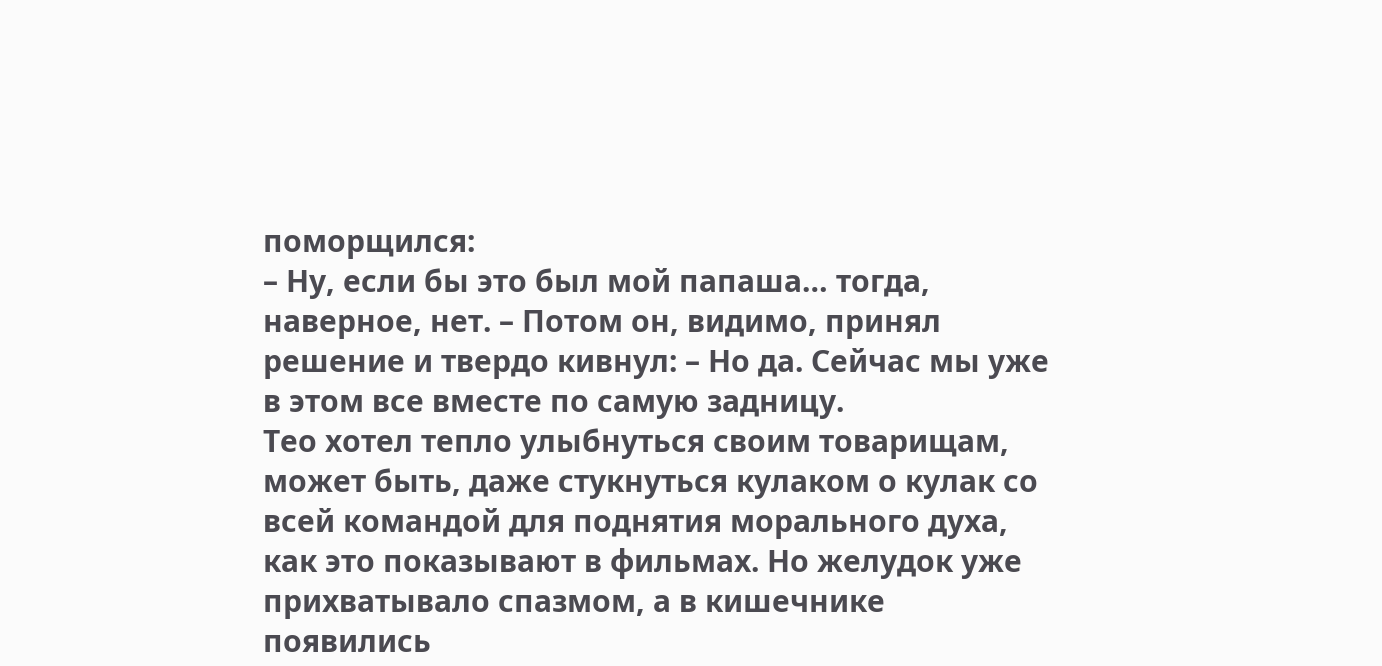поморщился:
– Ну, если бы это был мой папаша… тогда, наверное, нет. – Потом он, видимо, принял решение и твердо кивнул: – Но да. Сейчас мы уже в этом все вместе по самую задницу.
Тео хотел тепло улыбнуться своим товарищам, может быть, даже стукнуться кулаком о кулак со всей командой для поднятия морального духа, как это показывают в фильмах. Но желудок уже прихватывало спазмом, а в кишечнике появились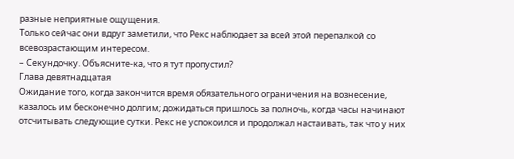разные неприятные ощущения.
Только сейчас они вдруг заметили, что Рекс наблюдает за всей этой перепалкой со всевозрастающим интересом.
– Секундочку. Объясните-ка, что я тут пропустил?
Глава девятнадцатая
Ожидание того, когда закончится время обязательного ограничения на вознесение, казалось им бесконечно долгим; дожидаться пришлось за полночь, когда часы начинают отсчитывать следующие сутки. Рекс не успокоился и продолжал настаивать, так что у них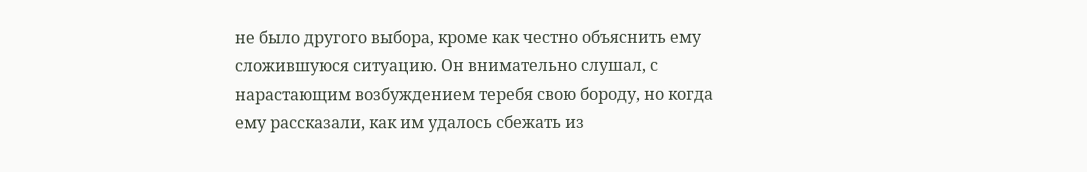не было другого выбора, кроме как честно объяснить ему сложившуюся ситуацию. Он внимательно слушал, с нарастающим возбуждением теребя свою бороду, но когда ему рассказали, как им удалось сбежать из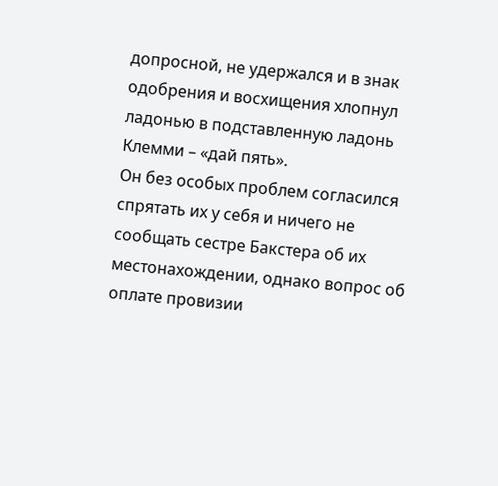допросной, не удержался и в знак одобрения и восхищения хлопнул ладонью в подставленную ладонь Клемми – «дай пять».
Он без особых проблем согласился спрятать их у себя и ничего не сообщать сестре Бакстера об их местонахождении, однако вопрос об оплате провизии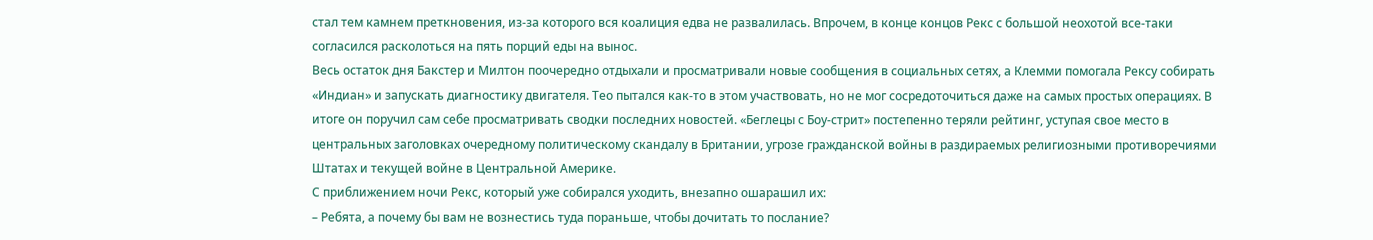стал тем камнем преткновения, из-за которого вся коалиция едва не развалилась. Впрочем, в конце концов Рекс с большой неохотой все-таки согласился расколоться на пять порций еды на вынос.
Весь остаток дня Бакстер и Милтон поочередно отдыхали и просматривали новые сообщения в социальных сетях, а Клемми помогала Рексу собирать «Индиан» и запускать диагностику двигателя. Тео пытался как-то в этом участвовать, но не мог сосредоточиться даже на самых простых операциях. В итоге он поручил сам себе просматривать сводки последних новостей. «Беглецы с Боу-стрит» постепенно теряли рейтинг, уступая свое место в центральных заголовках очередному политическому скандалу в Британии, угрозе гражданской войны в раздираемых религиозными противоречиями Штатах и текущей войне в Центральной Америке.
С приближением ночи Рекс, который уже собирался уходить, внезапно ошарашил их:
– Ребята, а почему бы вам не вознестись туда пораньше, чтобы дочитать то послание?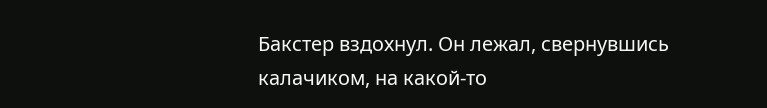Бакстер вздохнул. Он лежал, свернувшись калачиком, на какой-то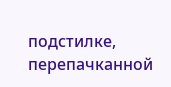подстилке, перепачканной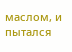маслом, и пытался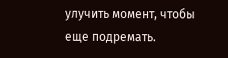улучить момент, чтобы еще подремать.